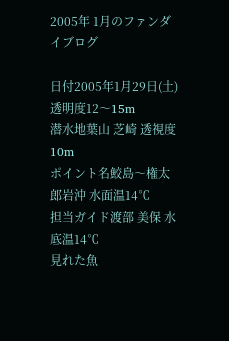2005年 1月のファンダイブログ

日付2005年1月29日(土) 透明度12〜15m
潜水地葉山 芝崎 透視度10m
ポイント名鮫島〜権太郎岩沖 水面温14℃
担当ガイド渡部 美保 水底温14℃
見れた魚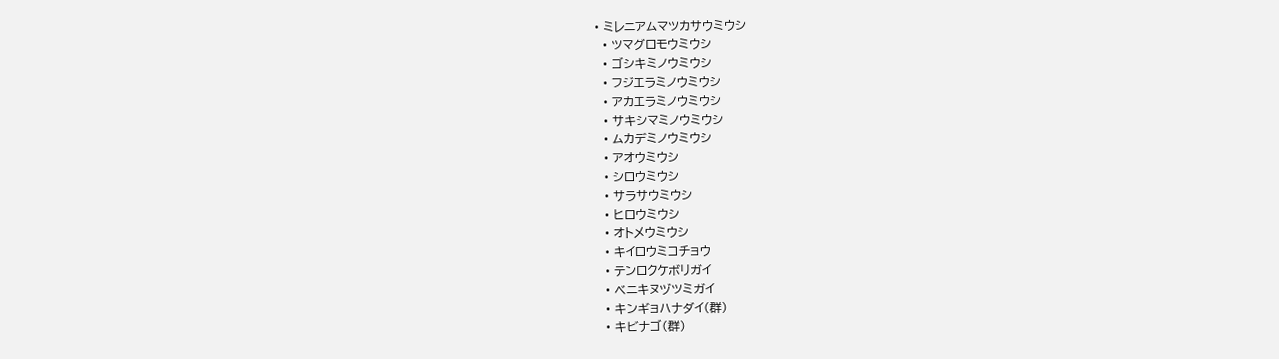• ミレニアムマツカサウミウシ
  • ツマグロモウミウシ
  • ゴシキミノウミウシ
  • フジエラミノウミウシ
  • アカエラミノウミウシ
  • サキシマミノウミウシ
  • ムカデミノウミウシ
  • アオウミウシ
  • シロウミウシ
  • サラサウミウシ
  • ヒロウミウシ
  • オトメウミウシ
  • キイロウミコチョウ
  • テンロクケボリガイ
  • ベニキヌヅツミガイ
  • キンギョハナダイ(群)
  • キビナゴ(群)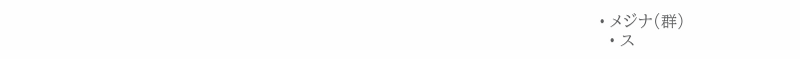• メジナ(群)
  • ス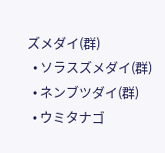ズメダイ(群)
  • ソラスズメダイ(群)
  • ネンブツダイ(群)
  • ウミタナゴ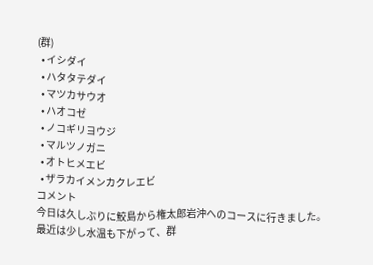(群)
  • イシダイ
  • ハタタテダイ
  • マツカサウオ
  • ハオコゼ
  • ノコギリヨウジ
  • マルツノガニ
  • オトヒメエビ
  • ザラカイメンカクレエビ
コメント
今日は久しぶりに鮫島から権太郎岩沖へのコースに行きました。
最近は少し水温も下がって、群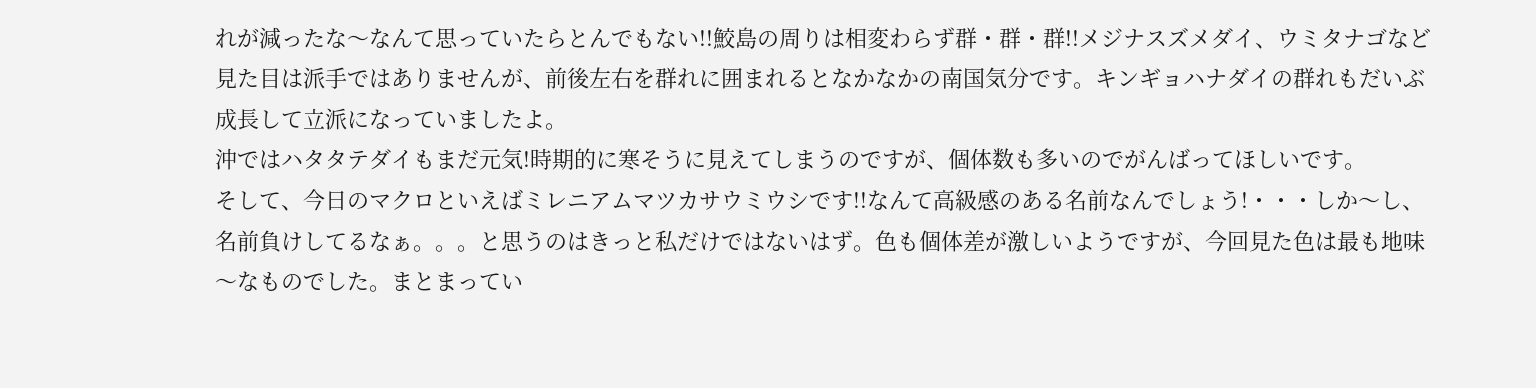れが減ったな〜なんて思っていたらとんでもない!!鮫島の周りは相変わらず群・群・群!!メジナスズメダイ、ウミタナゴなど見た目は派手ではありませんが、前後左右を群れに囲まれるとなかなかの南国気分です。キンギョハナダイの群れもだいぶ成長して立派になっていましたよ。
沖ではハタタテダイもまだ元気!時期的に寒そうに見えてしまうのですが、個体数も多いのでがんばってほしいです。
そして、今日のマクロといえばミレニアムマツカサウミウシです!!なんて高級感のある名前なんでしょう!・・・しか〜し、名前負けしてるなぁ。。。と思うのはきっと私だけではないはず。色も個体差が激しいようですが、今回見た色は最も地味〜なものでした。まとまってい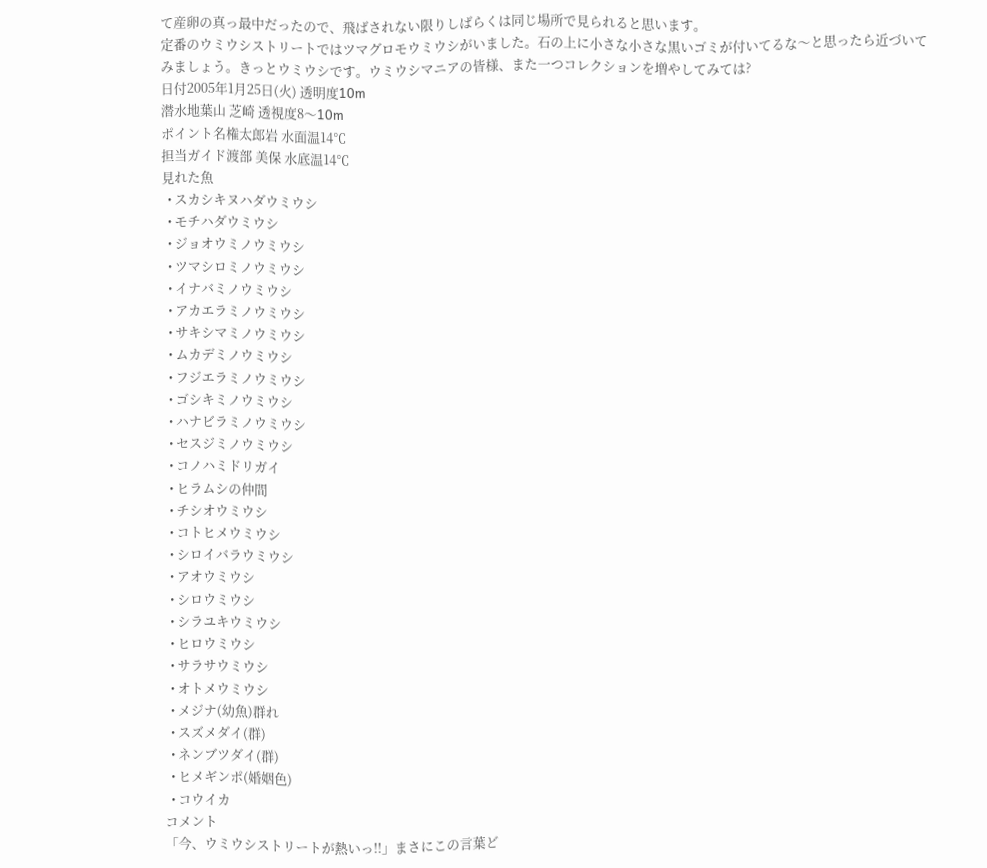て産卵の真っ最中だったので、飛ばされない限りしばらくは同じ場所で見られると思います。
定番のウミウシストリートではツマグロモウミウシがいました。石の上に小さな小さな黒いゴミが付いてるな〜と思ったら近づいてみましょう。きっとウミウシです。ウミウシマニアの皆様、また一つコレクションを増やしてみては?
日付2005年1月25日(火) 透明度10m
潜水地葉山 芝崎 透視度8〜10m
ポイント名権太郎岩 水面温14℃
担当ガイド渡部 美保 水底温14℃
見れた魚
  • スカシキヌハダウミウシ
  • モチハダウミウシ
  • ジョオウミノウミウシ
  • ツマシロミノウミウシ
  • イナバミノウミウシ
  • アカエラミノウミウシ
  • サキシマミノウミウシ
  • ムカデミノウミウシ
  • フジエラミノウミウシ
  • ゴシキミノウミウシ
  • ハナビラミノウミウシ
  • セスジミノウミウシ
  • コノハミドリガイ
  • ヒラムシの仲間
  • チシオウミウシ
  • コトヒメウミウシ
  • シロイバラウミウシ
  • アオウミウシ
  • シロウミウシ
  • シラユキウミウシ
  • ヒロウミウシ
  • サラサウミウシ
  • オトメウミウシ
  • メジナ(幼魚)群れ
  • スズメダイ(群)
  • ネンブツダイ(群)
  • ヒメギンポ(婚姻色)
  • コウイカ
コメント
「今、ウミウシストリートが熱いっ!!」まさにこの言葉ど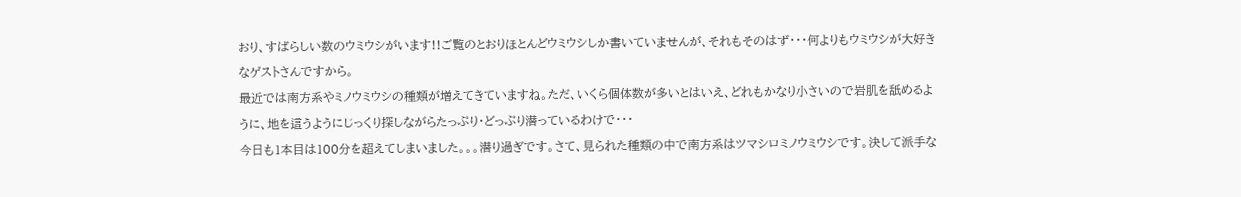おり、すばらしい数のウミウシがいます!!ご覧のとおりほとんどウミウシしか書いていませんが、それもそのはず・・・何よりもウミウシが大好きなゲストさんですから。
最近では南方系やミノウミウシの種類が増えてきていますね。ただ、いくら個体数が多いとはいえ、どれもかなり小さいので岩肌を舐めるように、地を這うようにじっくり探しながらたっぷり・どっぷり潜っているわけで・・・
今日も1本目は100分を超えてしまいました。。。潜り過ぎです。さて、見られた種類の中で南方系はツマシロミノウミウシです。決して派手な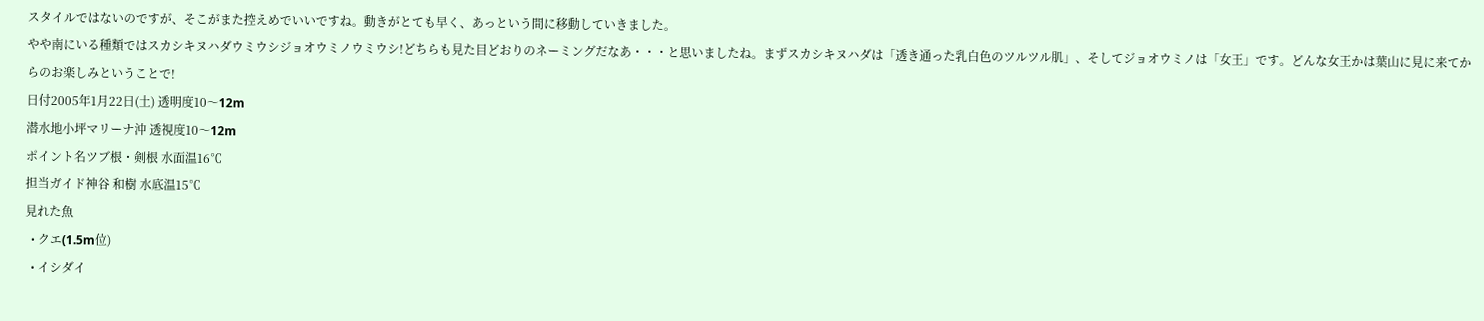スタイルではないのですが、そこがまた控えめでいいですね。動きがとても早く、あっという間に移動していきました。
やや南にいる種類ではスカシキヌハダウミウシジョオウミノウミウシ!どちらも見た目どおりのネーミングだなあ・・・と思いましたね。まずスカシキヌハダは「透き通った乳白色のツルツル肌」、そしてジョオウミノは「女王」です。どんな女王かは葉山に見に来てからのお楽しみということで!
日付2005年1月22日(土) 透明度10〜12m
潜水地小坪マリーナ沖 透視度10〜12m
ポイント名ツブ根・剣根 水面温16℃
担当ガイド神谷 和樹 水底温15℃
見れた魚
  • クエ(1.5m位)
  • イシダイ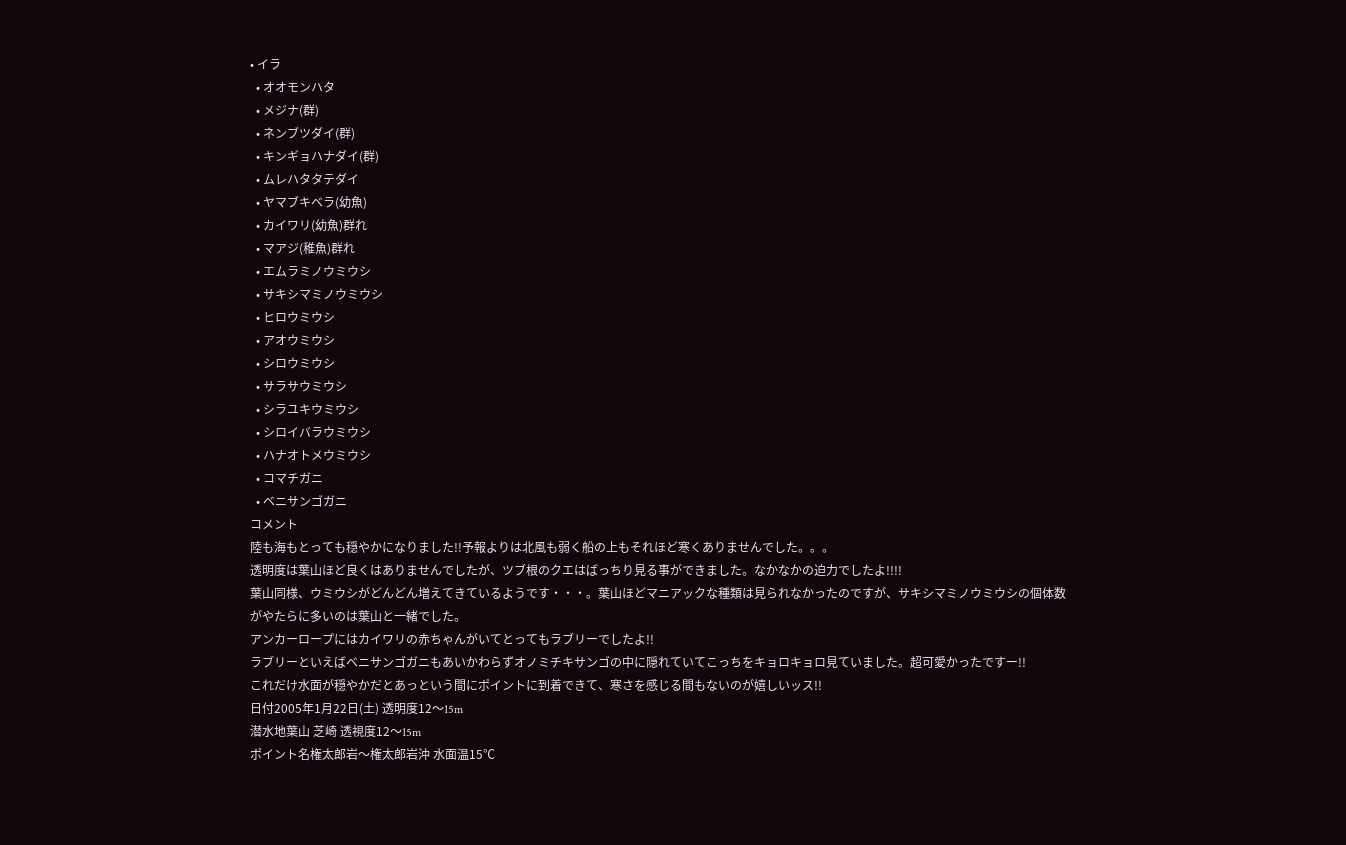• イラ
  • オオモンハタ
  • メジナ(群)
  • ネンブツダイ(群)
  • キンギョハナダイ(群)
  • ムレハタタテダイ
  • ヤマブキベラ(幼魚)
  • カイワリ(幼魚)群れ
  • マアジ(稚魚)群れ
  • エムラミノウミウシ
  • サキシマミノウミウシ
  • ヒロウミウシ
  • アオウミウシ
  • シロウミウシ
  • サラサウミウシ
  • シラユキウミウシ
  • シロイバラウミウシ
  • ハナオトメウミウシ
  • コマチガニ
  • ベニサンゴガニ
コメント
陸も海もとっても穏やかになりました!!予報よりは北風も弱く船の上もそれほど寒くありませんでした。。。
透明度は葉山ほど良くはありませんでしたが、ツブ根のクエはばっちり見る事ができました。なかなかの迫力でしたよ!!!!
葉山同様、ウミウシがどんどん増えてきているようです・・・。葉山ほどマニアックな種類は見られなかったのですが、サキシマミノウミウシの個体数がやたらに多いのは葉山と一緒でした。
アンカーロープにはカイワリの赤ちゃんがいてとってもラブリーでしたよ!!
ラブリーといえばベニサンゴガニもあいかわらずオノミチキサンゴの中に隠れていてこっちをキョロキョロ見ていました。超可愛かったですー!!
これだけ水面が穏やかだとあっという間にポイントに到着できて、寒さを感じる間もないのが嬉しいッス!!
日付2005年1月22日(土) 透明度12〜15m
潜水地葉山 芝崎 透視度12〜15m
ポイント名権太郎岩〜権太郎岩沖 水面温15℃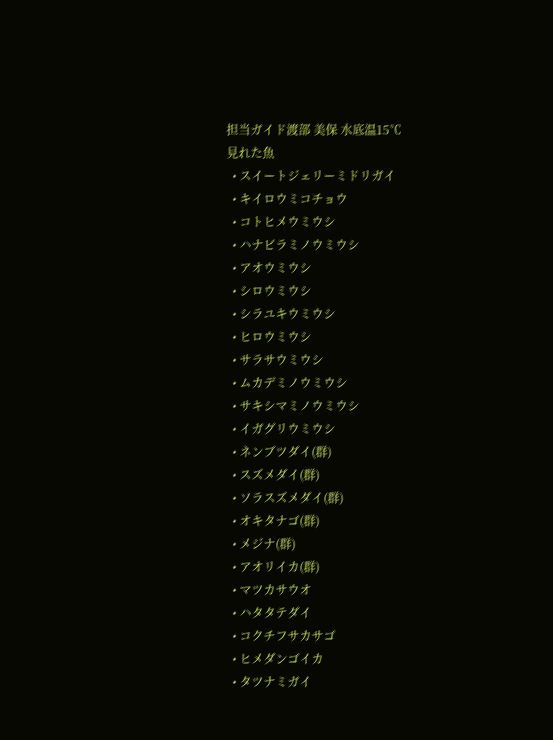担当ガイド渡部 美保 水底温15℃
見れた魚
  • スイートジェリーミドリガイ
  • キイロウミコチョウ
  • コトヒメウミウシ
  • ハナビラミノウミウシ
  • アオウミウシ
  • シロウミウシ
  • シラユキウミウシ
  • ヒロウミウシ
  • サラサウミウシ
  • ムカデミノウミウシ
  • サキシマミノウミウシ
  • イガグリウミウシ
  • ネンブツダイ(群)
  • スズメダイ(群)
  • ソラスズメダイ(群)
  • オキタナゴ(群)
  • メジナ(群)
  • アオリイカ(群)
  • マツカサウオ
  • ハタタテダイ
  • コクチフサカサゴ
  • ヒメダンゴイカ
  • タツナミガイ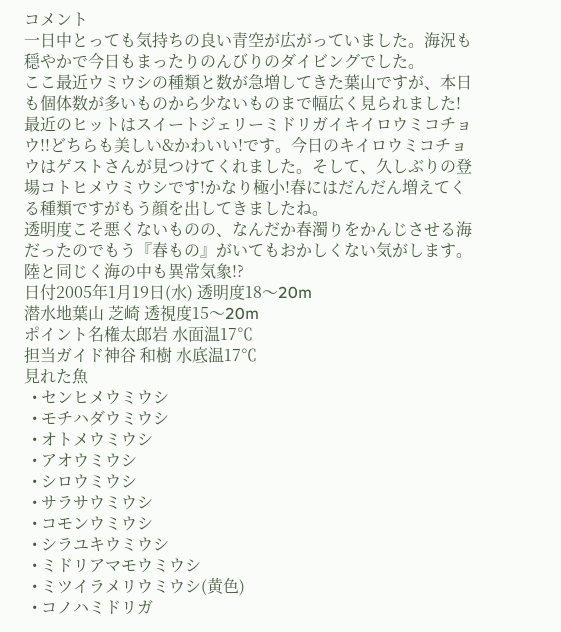コメント
一日中とっても気持ちの良い青空が広がっていました。海況も穏やかで今日もまったりのんびりのダイビングでした。
ここ最近ウミウシの種類と数が急増してきた葉山ですが、本日も個体数が多いものから少ないものまで幅広く見られました!
最近のヒットはスイートジェリーミドリガイキイロウミコチョウ!!どちらも美しい&かわいい!です。今日のキイロウミコチョウはゲストさんが見つけてくれました。そして、久しぶりの登場コトヒメウミウシです!かなり極小!春にはだんだん増えてくる種類ですがもう顔を出してきましたね。
透明度こそ悪くないものの、なんだか春濁りをかんじさせる海だったのでもう『春もの』がいてもおかしくない気がします。陸と同じく海の中も異常気象!?
日付2005年1月19日(水) 透明度18〜20m
潜水地葉山 芝崎 透視度15〜20m
ポイント名権太郎岩 水面温17℃
担当ガイド神谷 和樹 水底温17℃
見れた魚
  • センヒメウミウシ
  • モチハダウミウシ
  • オトメウミウシ
  • アオウミウシ
  • シロウミウシ
  • サラサウミウシ
  • コモンウミウシ
  • シラユキウミウシ
  • ミドリアマモウミウシ
  • ミツイラメリウミウシ(黄色)
  • コノハミドリガ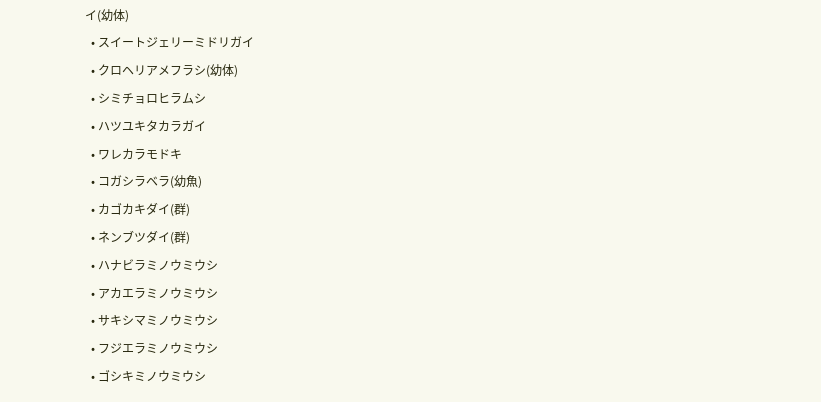イ(幼体)
  • スイートジェリーミドリガイ
  • クロヘリアメフラシ(幼体)
  • シミチョロヒラムシ
  • ハツユキタカラガイ
  • ワレカラモドキ
  • コガシラベラ(幼魚)
  • カゴカキダイ(群)
  • ネンブツダイ(群)
  • ハナビラミノウミウシ
  • アカエラミノウミウシ
  • サキシマミノウミウシ
  • フジエラミノウミウシ
  • ゴシキミノウミウシ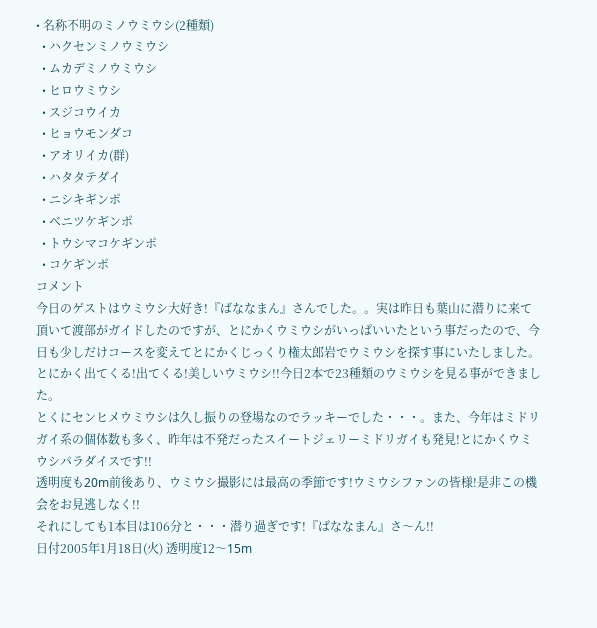• 名称不明のミノウミウシ(2種類)
  • ハクセンミノウミウシ
  • ムカデミノウミウシ
  • ヒロウミウシ
  • スジコウイカ
  • ヒョウモンダコ
  • アオリイカ(群)
  • ハタタテダイ
  • ニシキギンポ
  • ベニツケギンポ
  • トウシマコケギンポ
  • コケギンポ
コメント
今日のゲストはウミウシ大好き!『ばななまん』さんでした。。実は昨日も葉山に潜りに来て頂いて渡部がガイドしたのですが、とにかくウミウシがいっぱいいたという事だったので、今日も少しだけコースを変えてとにかくじっくり権太郎岩でウミウシを探す事にいたしました。
とにかく出てくる!出てくる!美しいウミウシ!!今日2本で23種類のウミウシを見る事ができました。
とくにセンヒメウミウシは久し振りの登場なのでラッキーでした・・・。また、今年はミドリガイ系の個体数も多く、昨年は不発だったスイートジェリーミドリガイも発見!とにかくウミウシパラダイスです!!
透明度も20m前後あり、ウミウシ撮影には最高の季節です!ウミウシファンの皆様!是非この機会をお見逃しなく!!
それにしても1本目は106分と・・・潜り過ぎです!『ばななまん』さ〜ん!!
日付2005年1月18日(火) 透明度12〜15m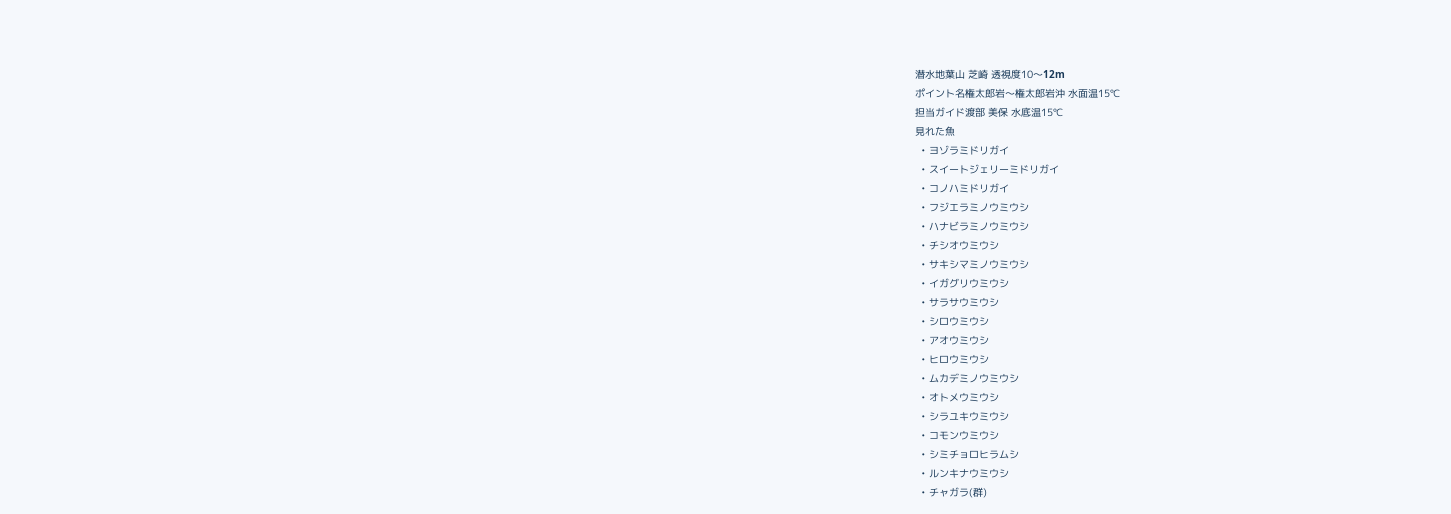潜水地葉山 芝崎 透視度10〜12m
ポイント名権太郎岩〜権太郎岩沖 水面温15℃
担当ガイド渡部 美保 水底温15℃
見れた魚
  • ヨゾラミドリガイ
  • スイートジェリーミドリガイ
  • コノハミドリガイ
  • フジエラミノウミウシ
  • ハナビラミノウミウシ
  • チシオウミウシ
  • サキシマミノウミウシ
  • イガグリウミウシ
  • サラサウミウシ
  • シロウミウシ
  • アオウミウシ
  • ヒロウミウシ
  • ムカデミノウミウシ
  • オトメウミウシ
  • シラユキウミウシ
  • コモンウミウシ
  • シミチョロヒラムシ
  • ルンキナウミウシ
  • チャガラ(群)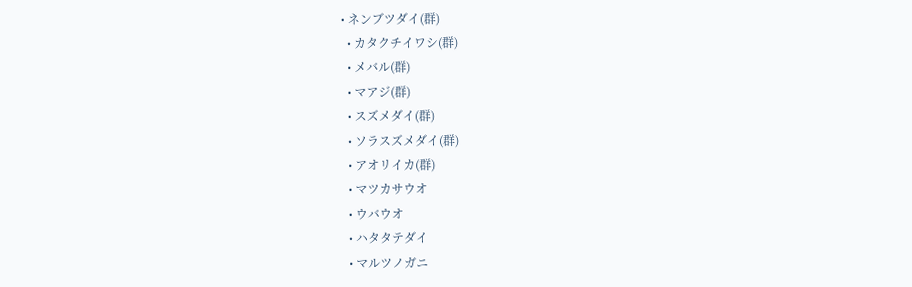• ネンブツダイ(群)
  • カタクチイワシ(群)
  • メバル(群)
  • マアジ(群)
  • スズメダイ(群)
  • ソラスズメダイ(群)
  • アオリイカ(群)
  • マツカサウオ
  • ウバウオ
  • ハタタテダイ
  • マルツノガニ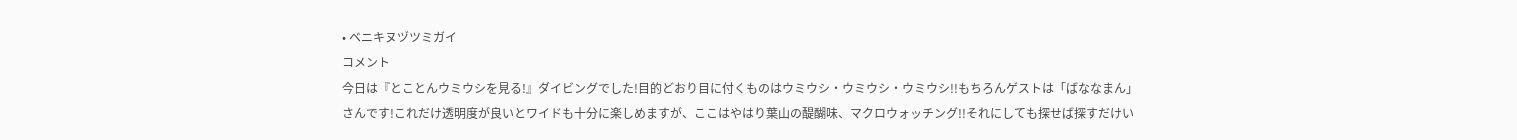• ベニキヌヅツミガイ
コメント
今日は『とことんウミウシを見る!』ダイビングでした!目的どおり目に付くものはウミウシ・ウミウシ・ウミウシ!!もちろんゲストは「ばななまん」さんです!これだけ透明度が良いとワイドも十分に楽しめますが、ここはやはり葉山の醍醐味、マクロウォッチング!!それにしても探せば探すだけい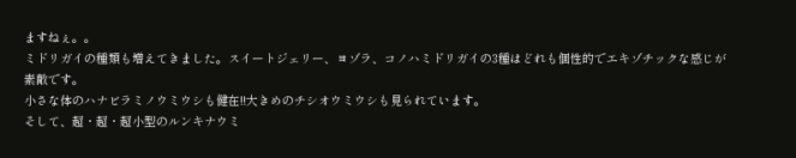ますねぇ。。
ミドリガイの種類も増えてきました。スイートジェリー、ヨゾラ、コノハミドリガイの3種はどれも個性的でエキゾチックな感じが素敵です。
小さな体のハナビラミノウミウシも健在!!大きめのチシオウミウシも見られています。
そして、超・超・超小型のルンキナウミ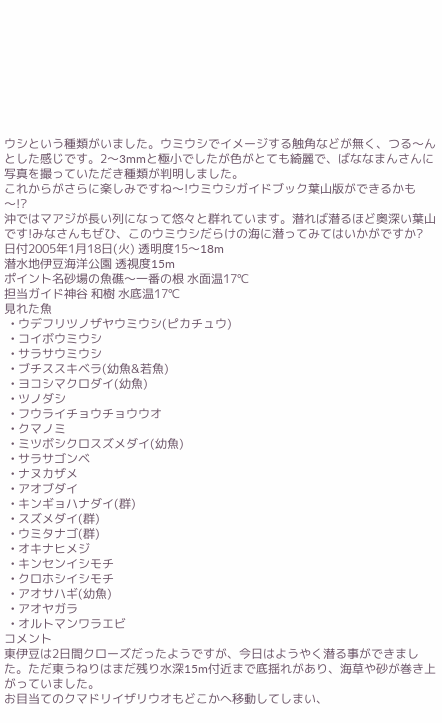ウシという種類がいました。ウミウシでイメージする触角などが無く、つる〜んとした感じです。2〜3mmと極小でしたが色がとても綺麗で、ばななまんさんに写真を撮っていただき種類が判明しました。
これからがさらに楽しみですね〜!ウミウシガイドブック葉山版ができるかも〜!?
沖ではマアジが長い列になって悠々と群れています。潜れば潜るほど奥深い葉山です!みなさんもぜひ、このウミウシだらけの海に潜ってみてはいかがですか?
日付2005年1月18日(火) 透明度15〜18m
潜水地伊豆海洋公園 透視度15m
ポイント名砂場の魚礁〜一番の根 水面温17℃
担当ガイド神谷 和樹 水底温17℃
見れた魚
  • ウデフリツノザヤウミウシ(ピカチュウ)
  • コイボウミウシ
  • サラサウミウシ
  • ブチススキベラ(幼魚&若魚)
  • ヨコシマクロダイ(幼魚)
  • ツノダシ
  • フウライチョウチョウウオ
  • クマノミ
  • ミツボシクロスズメダイ(幼魚)
  • サラサゴンベ
  • ナヌカザメ
  • アオブダイ
  • キンギョハナダイ(群)
  • スズメダイ(群)
  • ウミタナゴ(群)
  • オキナヒメジ
  • キンセンイシモチ
  • クロホシイシモチ
  • アオサハギ(幼魚)
  • アオヤガラ
  • オルトマンワラエビ
コメント
東伊豆は2日間クローズだったようですが、今日はようやく潜る事ができました。ただ東うねりはまだ残り水深15m付近まで底揺れがあり、海草や砂が巻き上がっていました。
お目当てのクマドリイザリウオもどこかへ移動してしまい、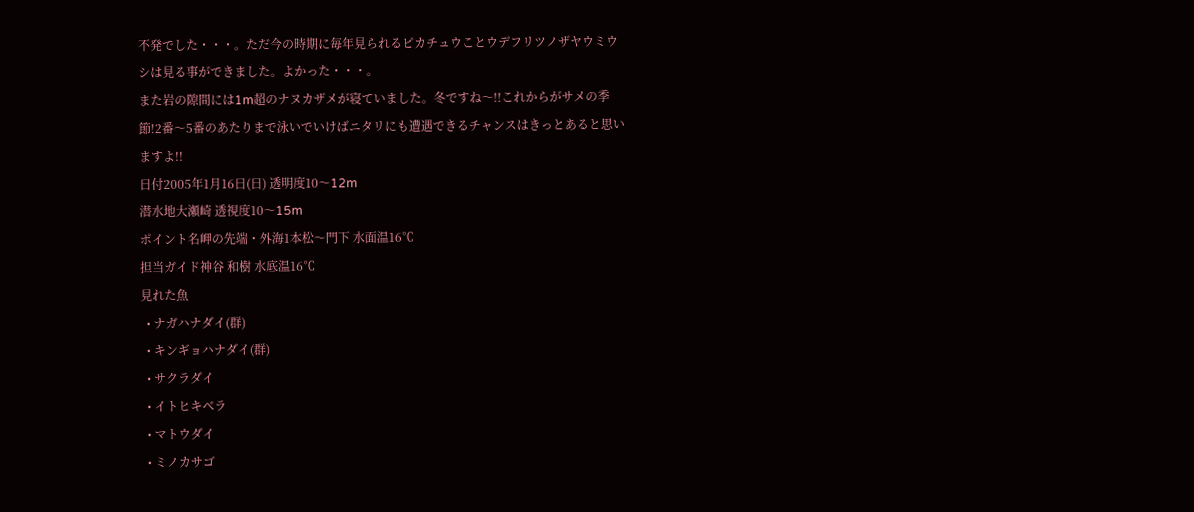不発でした・・・。ただ今の時期に毎年見られるピカチュウことウデフリツノザヤウミウシは見る事ができました。よかった・・・。
また岩の隙間には1m超のナヌカザメが寝ていました。冬ですね〜!!これからがサメの季節!2番〜5番のあたりまで泳いでいけばニタリにも遭遇できるチャンスはきっとあると思いますよ!!
日付2005年1月16日(日) 透明度10〜12m
潜水地大瀬崎 透視度10〜15m
ポイント名岬の先端・外海1本松〜門下 水面温16℃
担当ガイド神谷 和樹 水底温16℃
見れた魚
  • ナガハナダイ(群)
  • キンギョハナダイ(群)
  • サクラダイ
  • イトヒキベラ
  • マトウダイ
  • ミノカサゴ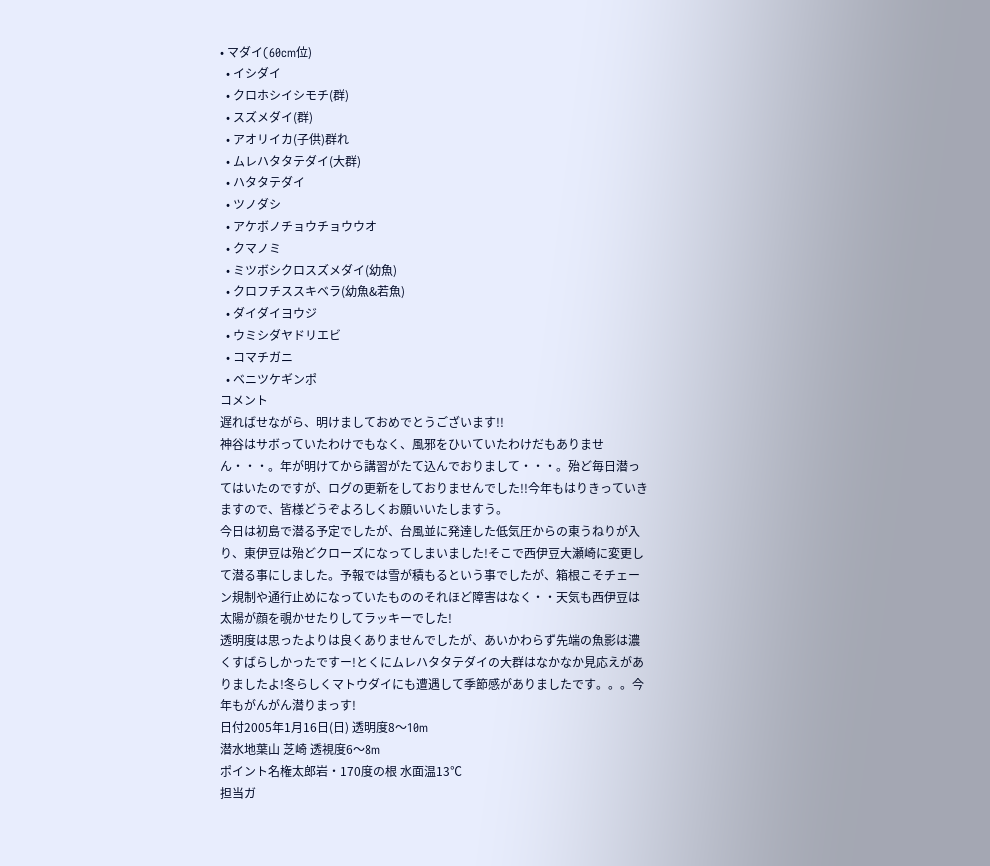• マダイ(60cm位)
  • イシダイ
  • クロホシイシモチ(群)
  • スズメダイ(群)
  • アオリイカ(子供)群れ
  • ムレハタタテダイ(大群)
  • ハタタテダイ
  • ツノダシ
  • アケボノチョウチョウウオ
  • クマノミ
  • ミツボシクロスズメダイ(幼魚)
  • クロフチススキベラ(幼魚&若魚)
  • ダイダイヨウジ
  • ウミシダヤドリエビ
  • コマチガニ
  • ベニツケギンポ
コメント
遅ればせながら、明けましておめでとうございます!!
神谷はサボっていたわけでもなく、風邪をひいていたわけだもありません・・・。年が明けてから講習がたて込んでおりまして・・・。殆ど毎日潜ってはいたのですが、ログの更新をしておりませんでした!!今年もはりきっていきますので、皆様どうぞよろしくお願いいたしますう。
今日は初島で潜る予定でしたが、台風並に発達した低気圧からの東うねりが入り、東伊豆は殆どクローズになってしまいました!そこで西伊豆大瀬崎に変更して潜る事にしました。予報では雪が積もるという事でしたが、箱根こそチェーン規制や通行止めになっていたもののそれほど障害はなく・・天気も西伊豆は太陽が顔を覗かせたりしてラッキーでした!
透明度は思ったよりは良くありませんでしたが、あいかわらず先端の魚影は濃くすばらしかったですー!とくにムレハタタテダイの大群はなかなか見応えがありましたよ!冬らしくマトウダイにも遭遇して季節感がありましたです。。。今年もがんがん潜りまっす!
日付2005年1月16日(日) 透明度8〜10m
潜水地葉山 芝崎 透視度6〜8m
ポイント名権太郎岩・170度の根 水面温13℃
担当ガ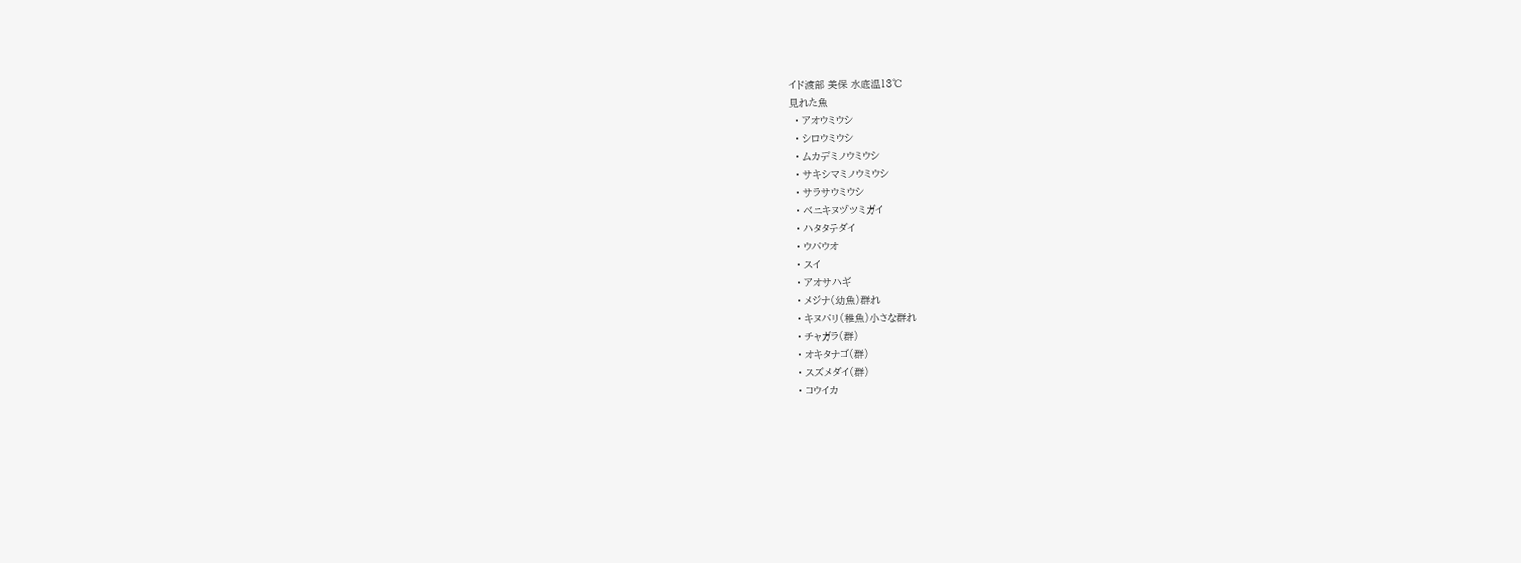イド渡部 美保 水底温13℃
見れた魚
  • アオウミウシ
  • シロウミウシ
  • ムカデミノウミウシ
  • サキシマミノウミウシ
  • サラサウミウシ
  • ベニキヌヅツミガイ
  • ハタタテダイ
  • ウバウオ
  • スイ
  • アオサハギ
  • メジナ(幼魚)群れ
  • キヌバリ(稚魚)小さな群れ
  • チャガラ(群)
  • オキタナゴ(群)
  • スズメダイ(群)
  • コウイカ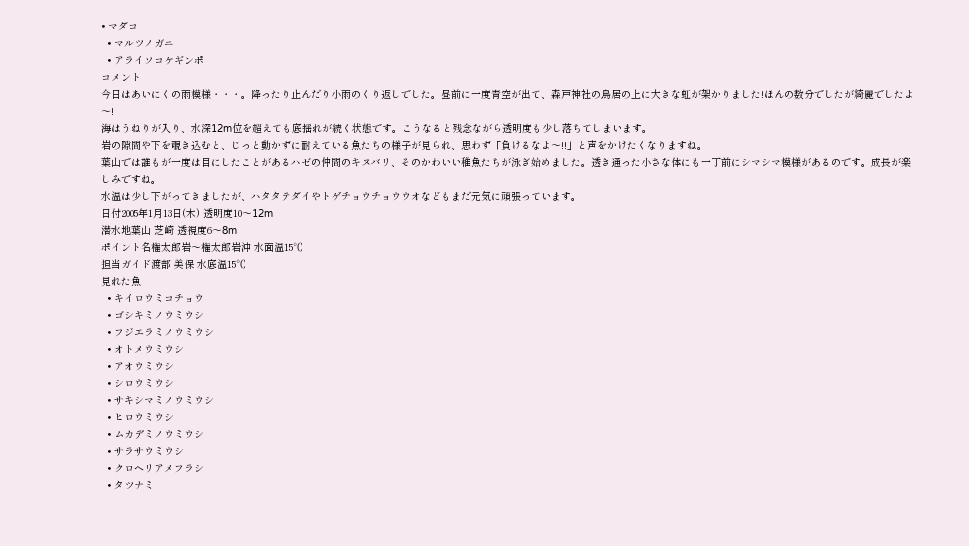• マダコ
  • マルツノガニ
  • アライソコケギンポ
コメント
今日はあいにくの雨模様・・・。降ったり止んだり小雨のくり返しでした。昼前に一度青空が出て、森戸神社の鳥居の上に大きな虹が架かりました!ほんの数分でしたが綺麗でしたよ〜!
海はうねりが入り、水深12m位を超えても底揺れが続く状態です。こうなると残念ながら透明度も少し落ちてしまいます。
岩の隙間や下を覗き込むと、じっと動かずに耐えている魚たちの様子が見られ、思わず「負けるなよ〜!!」と声をかけたくなりますね。
葉山では誰もが一度は目にしたことがあるハゼの仲間のキヌバリ、そのかわいい稚魚たちが泳ぎ始めました。透き通った小さな体にも一丁前にシマシマ模様があるのです。成長が楽しみですね。
水温は少し下がってきましたが、ハタタテダイやトゲチョウチョウウオなどもまだ元気に頑張っています。
日付2005年1月13日(木) 透明度10〜12m
潜水地葉山 芝崎 透視度6〜8m
ポイント名権太郎岩〜権太郎岩沖 水面温15℃
担当ガイド渡部 美保 水底温15℃
見れた魚
  • キイロウミコチョウ
  • ゴシキミノウミウシ
  • フジエラミノウミウシ
  • オトメウミウシ
  • アオウミウシ
  • シロウミウシ
  • サキシマミノウミウシ
  • ヒロウミウシ
  • ムカデミノウミウシ
  • サラサウミウシ
  • クロヘリアメフラシ
  • タツナミ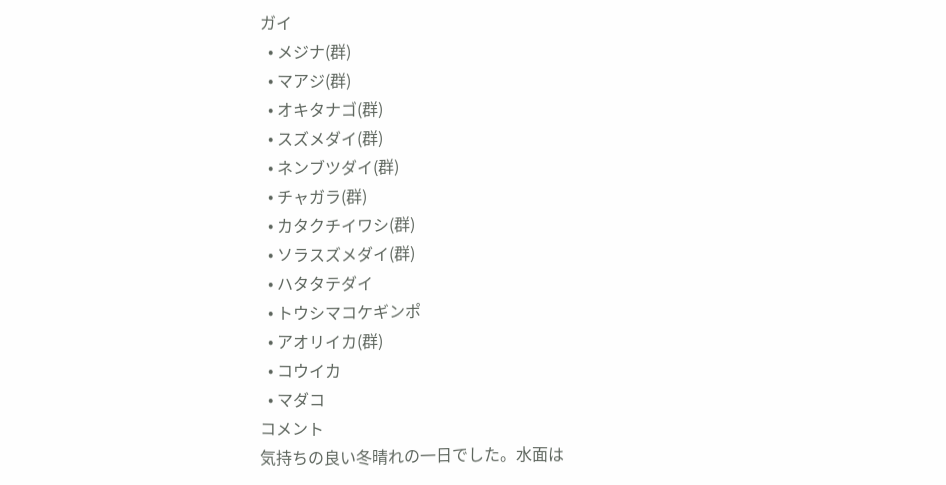ガイ
  • メジナ(群)
  • マアジ(群)
  • オキタナゴ(群)
  • スズメダイ(群)
  • ネンブツダイ(群)
  • チャガラ(群)
  • カタクチイワシ(群)
  • ソラスズメダイ(群)
  • ハタタテダイ
  • トウシマコケギンポ
  • アオリイカ(群)
  • コウイカ
  • マダコ
コメント
気持ちの良い冬晴れの一日でした。水面は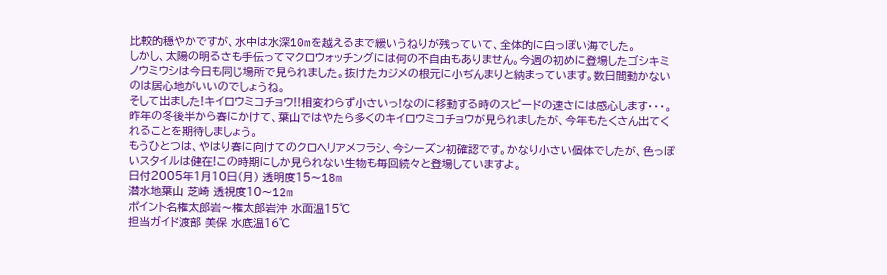比較的穏やかですが、水中は水深10mを越えるまで緩いうねりが残っていて、全体的に白っぽい海でした。
しかし、太陽の明るさも手伝ってマクロウォッチングには何の不自由もありません。今週の初めに登場したゴシキミノウミウシは今日も同じ場所で見られました。抜けたカジメの根元に小ぢんまりと納まっています。数日間動かないのは居心地がいいのでしょうね。
そして出ました!キイロウミコチョウ!!相変わらず小さいっ!なのに移動する時のスピードの速さには感心します・・・。昨年の冬後半から春にかけて、葉山ではやたら多くのキイロウミコチョウが見られましたが、今年もたくさん出てくれることを期待しましょう。
もうひとつは、やはり春に向けてのクロヘリアメフラシ、今シーズン初確認です。かなり小さい個体でしたが、色っぽいスタイルは健在!この時期にしか見られない生物も毎回続々と登場していますよ。
日付2005年1月10日(月) 透明度15〜18m
潜水地葉山 芝崎 透視度10〜12m
ポイント名権太郎岩〜権太郎岩沖 水面温15℃
担当ガイド渡部 美保 水底温16℃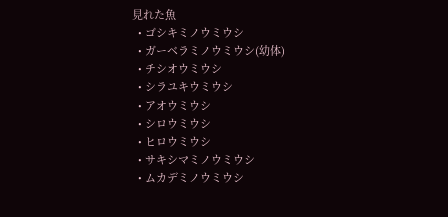見れた魚
  • ゴシキミノウミウシ
  • ガーベラミノウミウシ(幼体)
  • チシオウミウシ
  • シラユキウミウシ
  • アオウミウシ
  • シロウミウシ
  • ヒロウミウシ
  • サキシマミノウミウシ
  • ムカデミノウミウシ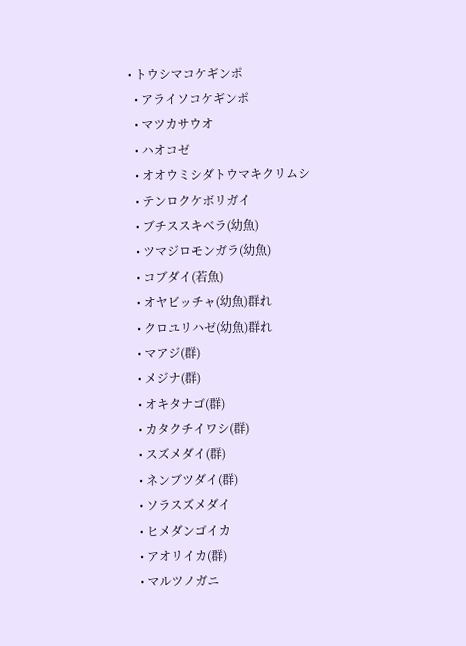• トウシマコケギンポ
  • アライソコケギンポ
  • マツカサウオ
  • ハオコゼ
  • オオウミシダトウマキクリムシ
  • テンロクケボリガイ
  • ブチススキベラ(幼魚)
  • ツマジロモンガラ(幼魚)
  • コブダイ(若魚)
  • オヤビッチャ(幼魚)群れ
  • クロユリハゼ(幼魚)群れ
  • マアジ(群)
  • メジナ(群)
  • オキタナゴ(群)
  • カタクチイワシ(群)
  • スズメダイ(群)
  • ネンブツダイ(群)
  • ソラスズメダイ
  • ヒメダンゴイカ
  • アオリイカ(群)
  • マルツノガニ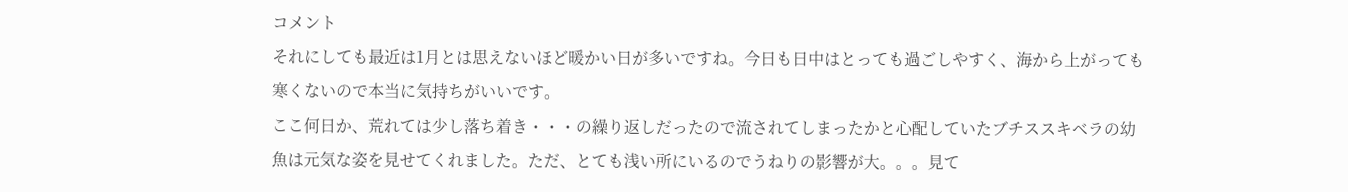コメント
それにしても最近は1月とは思えないほど暖かい日が多いですね。今日も日中はとっても過ごしやすく、海から上がっても寒くないので本当に気持ちがいいです。
ここ何日か、荒れては少し落ち着き・・・の繰り返しだったので流されてしまったかと心配していたブチススキベラの幼魚は元気な姿を見せてくれました。ただ、とても浅い所にいるのでうねりの影響が大。。。見て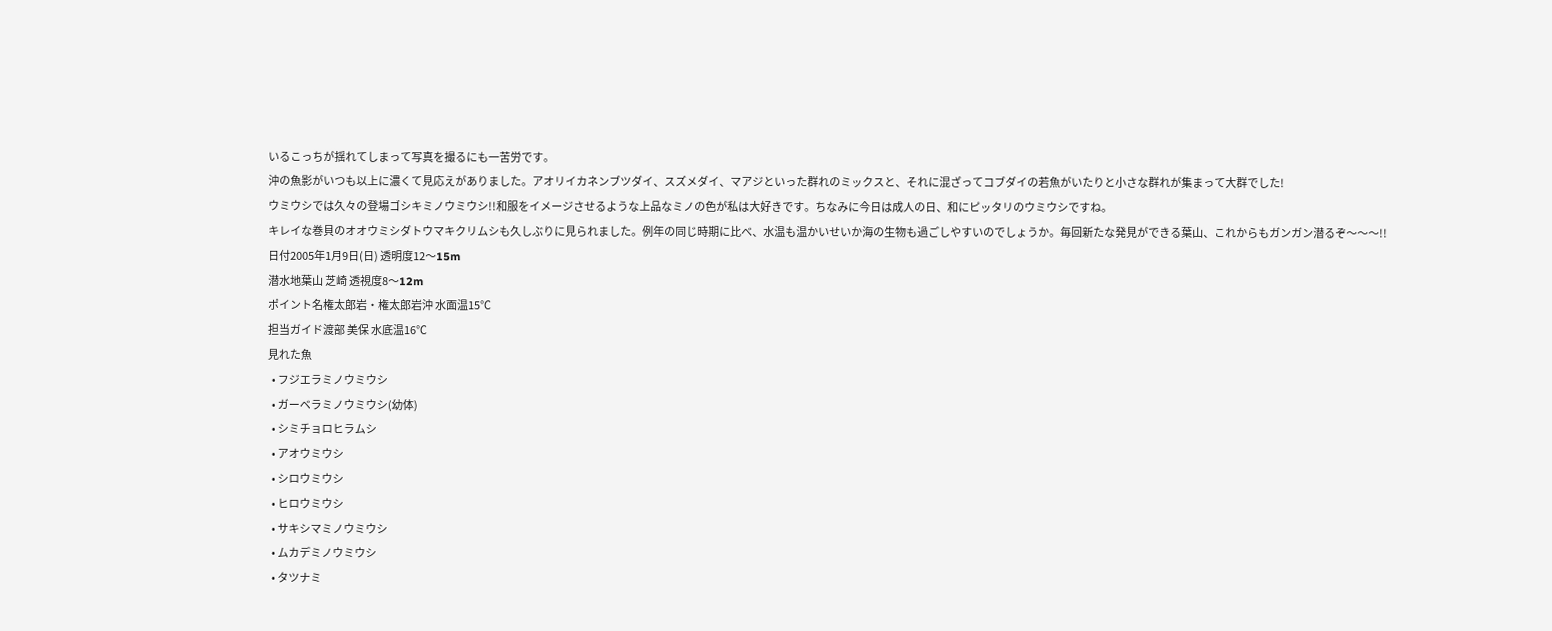いるこっちが揺れてしまって写真を撮るにも一苦労です。
沖の魚影がいつも以上に濃くて見応えがありました。アオリイカネンブツダイ、スズメダイ、マアジといった群れのミックスと、それに混ざってコブダイの若魚がいたりと小さな群れが集まって大群でした!
ウミウシでは久々の登場ゴシキミノウミウシ!!和服をイメージさせるような上品なミノの色が私は大好きです。ちなみに今日は成人の日、和にピッタリのウミウシですね。
キレイな巻貝のオオウミシダトウマキクリムシも久しぶりに見られました。例年の同じ時期に比べ、水温も温かいせいか海の生物も過ごしやすいのでしょうか。毎回新たな発見ができる葉山、これからもガンガン潜るぞ〜〜〜!!
日付2005年1月9日(日) 透明度12〜15m
潜水地葉山 芝崎 透視度8〜12m
ポイント名権太郎岩・権太郎岩沖 水面温15℃
担当ガイド渡部 美保 水底温16℃
見れた魚
  • フジエラミノウミウシ
  • ガーベラミノウミウシ(幼体)
  • シミチョロヒラムシ
  • アオウミウシ
  • シロウミウシ
  • ヒロウミウシ
  • サキシマミノウミウシ
  • ムカデミノウミウシ
  • タツナミ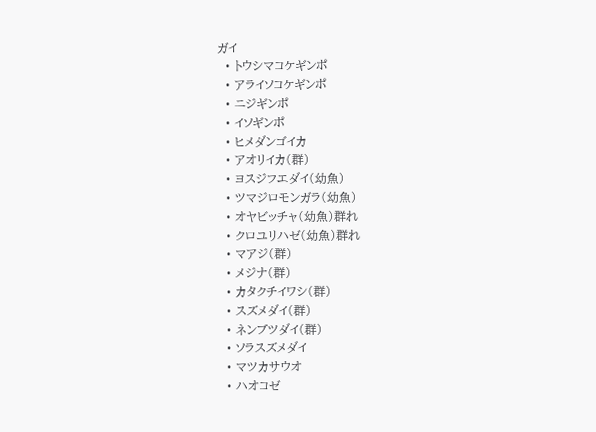ガイ
  • トウシマコケギンポ
  • アライソコケギンポ
  • ニジギンポ
  • イソギンポ
  • ヒメダンゴイカ
  • アオリイカ(群)
  • ヨスジフエダイ(幼魚)
  • ツマジロモンガラ(幼魚)
  • オヤビッチャ(幼魚)群れ
  • クロユリハゼ(幼魚)群れ
  • マアジ(群)
  • メジナ(群)
  • カタクチイワシ(群)
  • スズメダイ(群)
  • ネンブツダイ(群)
  • ソラスズメダイ
  • マツカサウオ
  • ハオコゼ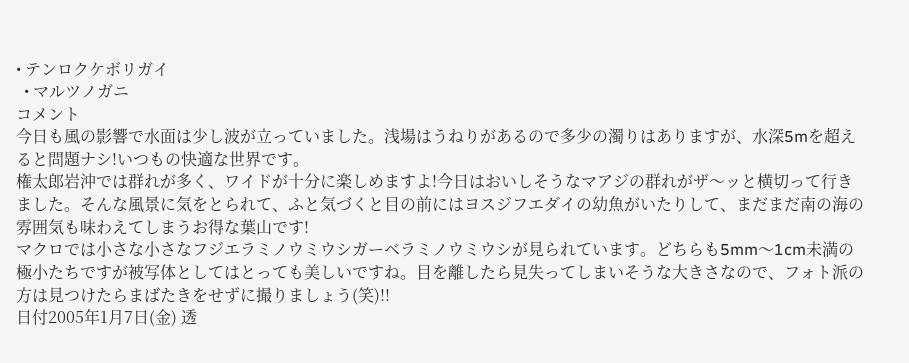• テンロクケボリガイ
  • マルツノガニ
コメント
今日も風の影響で水面は少し波が立っていました。浅場はうねりがあるので多少の濁りはありますが、水深5mを超えると問題ナシ!いつもの快適な世界です。
権太郎岩沖では群れが多く、ワイドが十分に楽しめますよ!今日はおいしそうなマアジの群れがザ〜ッと横切って行きました。そんな風景に気をとられて、ふと気づくと目の前にはヨスジフエダイの幼魚がいたりして、まだまだ南の海の雰囲気も味わえてしまうお得な葉山です!
マクロでは小さな小さなフジエラミノウミウシガーベラミノウミウシが見られています。どちらも5mm〜1cm未満の極小たちですが被写体としてはとっても美しいですね。目を離したら見失ってしまいそうな大きさなので、フォト派の方は見つけたらまばたきをせずに撮りましょう(笑)!!
日付2005年1月7日(金) 透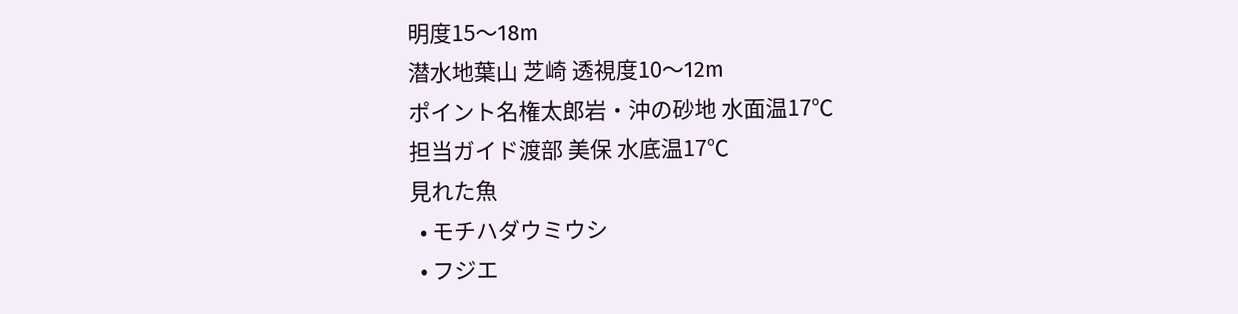明度15〜18m
潜水地葉山 芝崎 透視度10〜12m
ポイント名権太郎岩・沖の砂地 水面温17℃
担当ガイド渡部 美保 水底温17℃
見れた魚
  • モチハダウミウシ
  • フジエ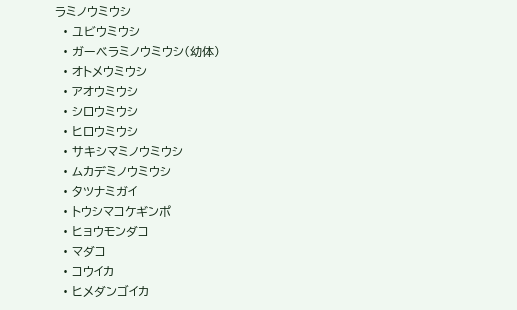ラミノウミウシ
  • ユビウミウシ
  • ガーベラミノウミウシ(幼体)
  • オトメウミウシ
  • アオウミウシ
  • シロウミウシ
  • ヒロウミウシ
  • サキシマミノウミウシ
  • ムカデミノウミウシ
  • タツナミガイ
  • トウシマコケギンポ
  • ヒョウモンダコ
  • マダコ
  • コウイカ
  • ヒメダンゴイカ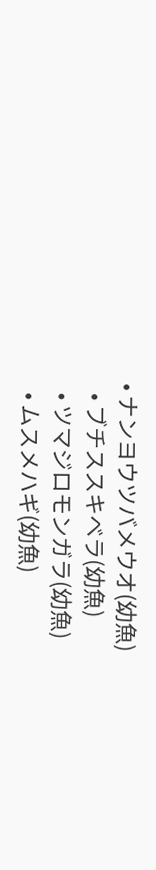• ナンヨウツバメウオ(幼魚)
  • ブチススキベラ(幼魚)
  • ツマジロモンガラ(幼魚)
  • ムスメハギ(幼魚)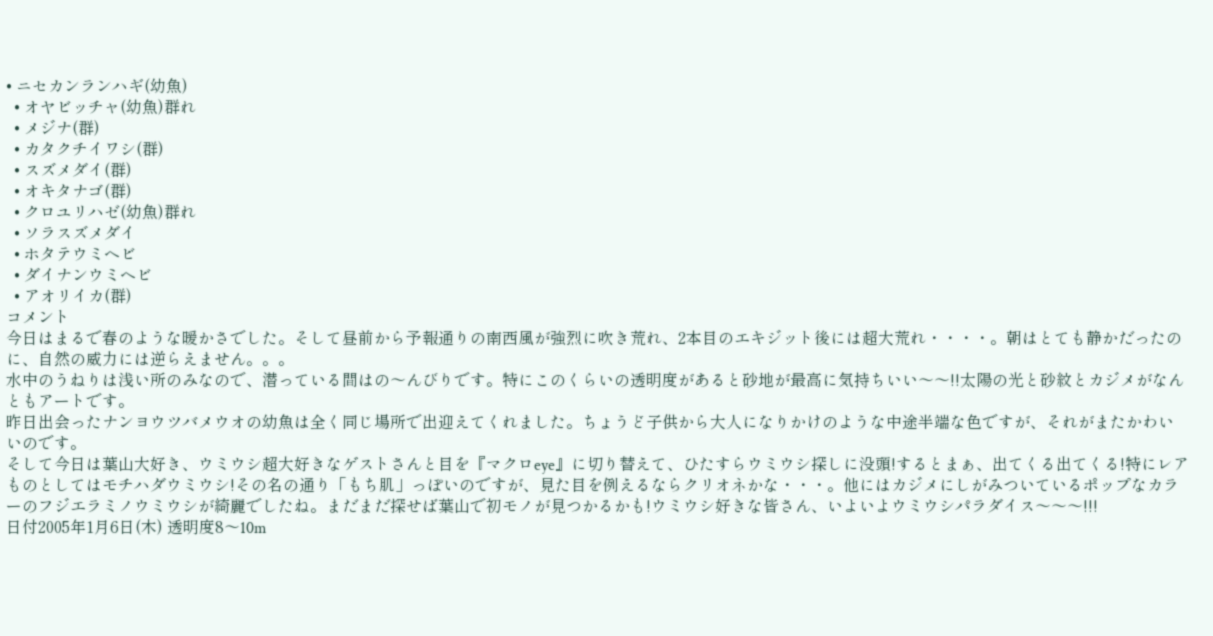• ニセカンランハギ(幼魚)
  • オヤビッチャ(幼魚)群れ
  • メジナ(群)
  • カタクチイワシ(群)
  • スズメダイ(群)
  • オキタナゴ(群)
  • クロユリハゼ(幼魚)群れ
  • ソラスズメダイ
  • ホタテウミヘビ
  • ダイナンウミヘビ
  • アオリイカ(群)
コメント
今日はまるで春のような暖かさでした。そして昼前から予報通りの南西風が強烈に吹き荒れ、2本目のエキジット後には超大荒れ・・・・。朝はとても静かだったのに、自然の威力には逆らえません。。。
水中のうねりは浅い所のみなので、潜っている間はの〜んびりです。特にこのくらいの透明度があると砂地が最高に気持ちいい〜〜!!太陽の光と砂紋とカジメがなんともアートです。
昨日出会ったナンヨウツバメウオの幼魚は全く同じ場所で出迎えてくれました。ちょうど子供から大人になりかけのような中途半端な色ですが、それがまたかわいいのです。
そして今日は葉山大好き、ウミウシ超大好きなゲストさんと目を『マクロeye』に切り替えて、ひたすらウミウシ探しに没頭!するとまぁ、出てくる出てくる!特にレアものとしてはモチハダウミウシ!その名の通り「もち肌」っぽいのですが、見た目を例えるならクリオネかな・・・。他にはカジメにしがみついているポップなカラーのフジエラミノウミウシが綺麗でしたね。まだまだ探せば葉山で初モノが見つかるかも!ウミウシ好きな皆さん、いよいよウミウシパラダイス〜〜〜!!!
日付2005年1月6日(木) 透明度8〜10m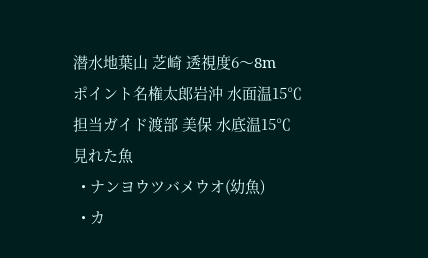潜水地葉山 芝崎 透視度6〜8m
ポイント名権太郎岩沖 水面温15℃
担当ガイド渡部 美保 水底温15℃
見れた魚
  • ナンヨウツバメウオ(幼魚)
  • カ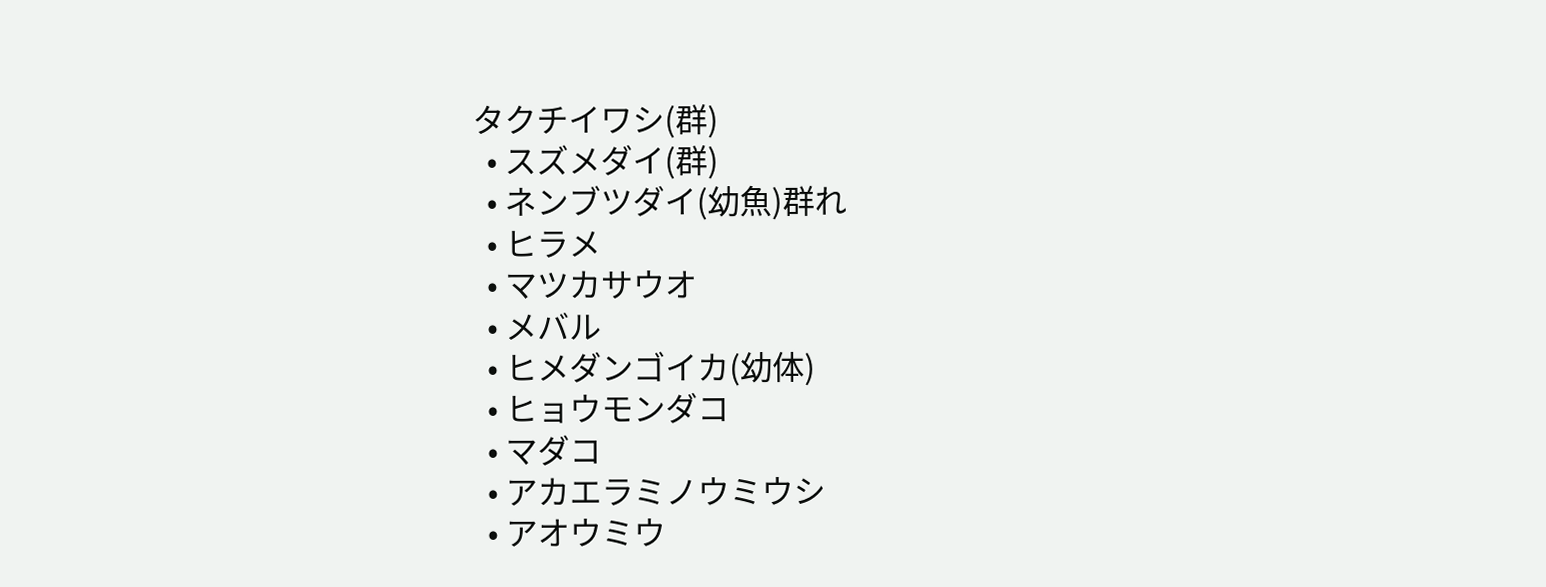タクチイワシ(群)
  • スズメダイ(群)
  • ネンブツダイ(幼魚)群れ
  • ヒラメ
  • マツカサウオ
  • メバル
  • ヒメダンゴイカ(幼体)
  • ヒョウモンダコ
  • マダコ
  • アカエラミノウミウシ
  • アオウミウ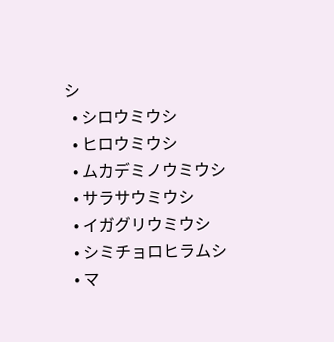シ
  • シロウミウシ
  • ヒロウミウシ
  • ムカデミノウミウシ
  • サラサウミウシ
  • イガグリウミウシ
  • シミチョロヒラムシ
  • マ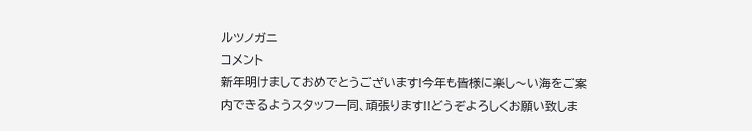ルツノガニ
コメント
新年明けましておめでとうございます!今年も皆様に楽し〜い海をご案内できるようスタッフ一同、頑張ります!!どうぞよろしくお願い致しま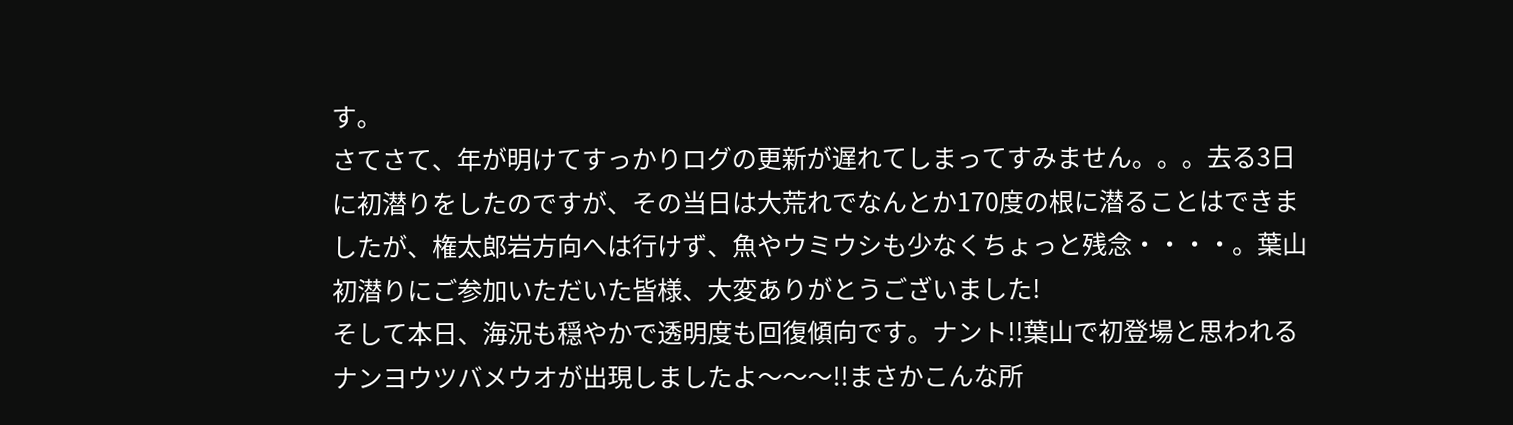す。
さてさて、年が明けてすっかりログの更新が遅れてしまってすみません。。。去る3日に初潜りをしたのですが、その当日は大荒れでなんとか170度の根に潜ることはできましたが、権太郎岩方向へは行けず、魚やウミウシも少なくちょっと残念・・・・。葉山初潜りにご参加いただいた皆様、大変ありがとうございました!
そして本日、海況も穏やかで透明度も回復傾向です。ナント!!葉山で初登場と思われるナンヨウツバメウオが出現しましたよ〜〜〜!!まさかこんな所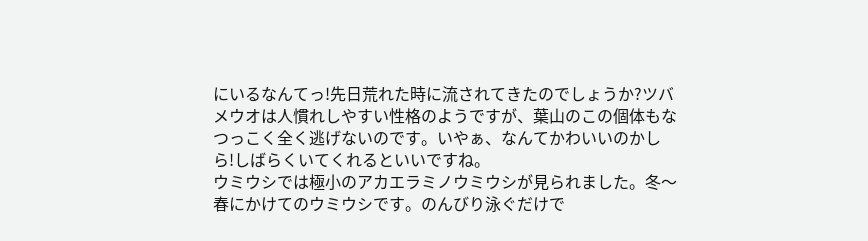にいるなんてっ!先日荒れた時に流されてきたのでしょうか?ツバメウオは人慣れしやすい性格のようですが、葉山のこの個体もなつっこく全く逃げないのです。いやぁ、なんてかわいいのかしら!しばらくいてくれるといいですね。
ウミウシでは極小のアカエラミノウミウシが見られました。冬〜春にかけてのウミウシです。のんびり泳ぐだけで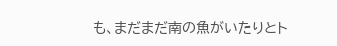も、まだまだ南の魚がいたりとト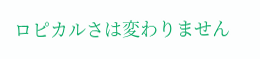ロピカルさは変わりません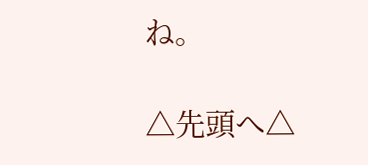ね。

△先頭へ△